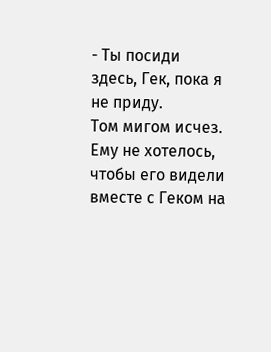- Ты посиди здесь, Гек, пока я не приду.
Том мигом исчез.
Ему не хотелось, чтобы его видели вместе с Геком на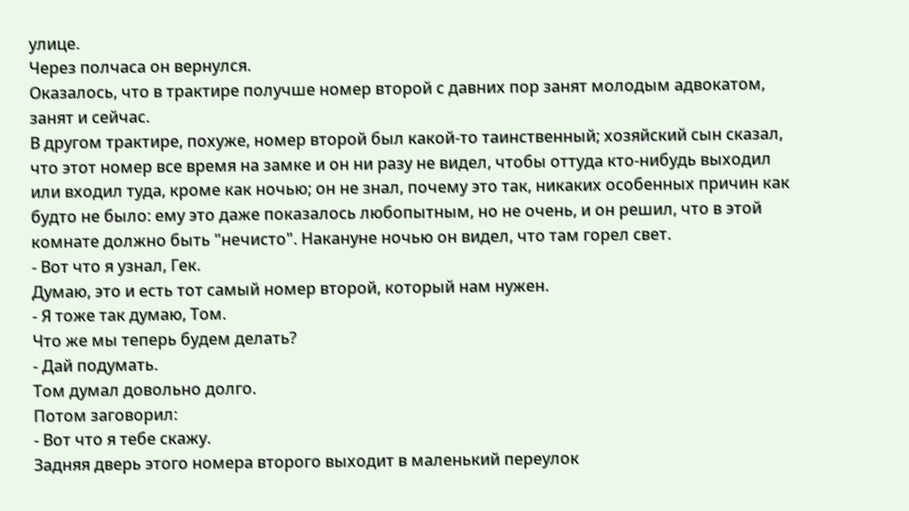улице.
Через полчаса он вернулся.
Оказалось, что в трактире получше номер второй с давних пор занят молодым адвокатом, занят и сейчас.
В другом трактире, похуже, номер второй был какой-то таинственный; хозяйский сын сказал, что этот номер все время на замке и он ни разу не видел, чтобы оттуда кто-нибудь выходил или входил туда, кроме как ночью; он не знал, почему это так, никаких особенных причин как будто не было: ему это даже показалось любопытным, но не очень, и он решил, что в этой комнате должно быть "нечисто". Накануне ночью он видел, что там горел свет.
- Вот что я узнал, Гек.
Думаю, это и есть тот самый номер второй, который нам нужен.
- Я тоже так думаю, Том.
Что же мы теперь будем делать?
- Дай подумать.
Том думал довольно долго.
Потом заговорил:
- Вот что я тебе скажу.
Задняя дверь этого номера второго выходит в маленький переулок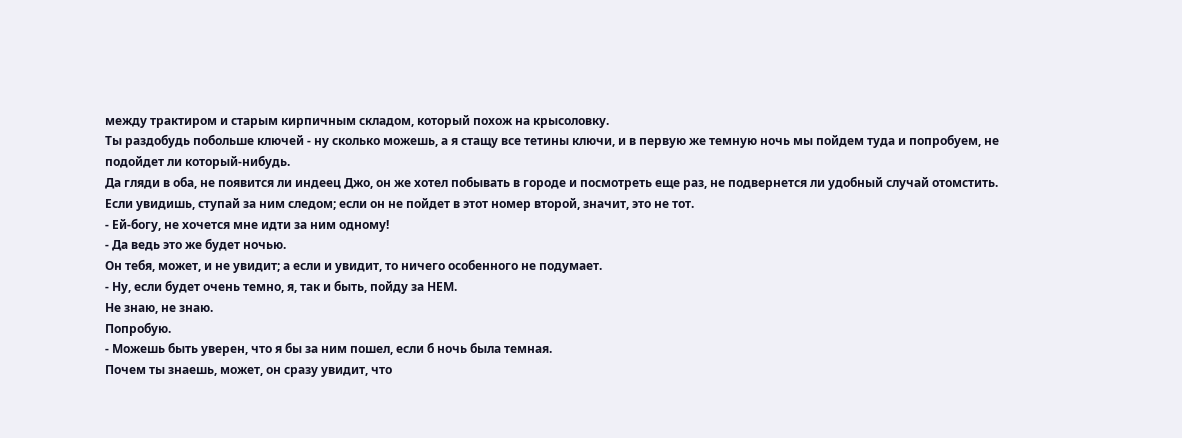между трактиром и старым кирпичным складом, который похож на крысоловку.
Ты раздобудь побольше ключей - ну сколько можешь, а я стащу все тетины ключи, и в первую же темную ночь мы пойдем туда и попробуем, не подойдет ли который-нибудь.
Да гляди в оба, не появится ли индеец Джо, он же хотел побывать в городе и посмотреть еще раз, не подвернется ли удобный случай отомстить.
Если увидишь, ступай за ним следом; если он не пойдет в этот номер второй, значит, это не тот.
- Ей-богу, не хочется мне идти за ним одному!
- Да ведь это же будет ночью.
Он тебя, может, и не увидит; а если и увидит, то ничего особенного не подумает.
- Ну, если будет очень темно, я, так и быть, пойду за НЕМ.
Не знаю, не знаю.
Попробую.
- Можешь быть уверен, что я бы за ним пошел, если б ночь была темная.
Почем ты знаешь, может, он сразу увидит, что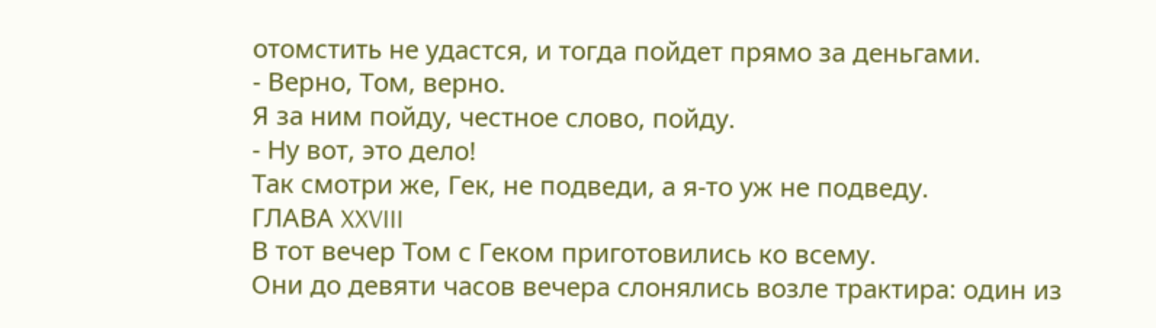отомстить не удастся, и тогда пойдет прямо за деньгами.
- Верно, Том, верно.
Я за ним пойду, честное слово, пойду.
- Ну вот, это дело!
Так смотри же, Гек, не подведи, а я-то уж не подведу.
ГЛАВА XXVIII
В тот вечер Том с Геком приготовились ко всему.
Они до девяти часов вечера слонялись возле трактира: один из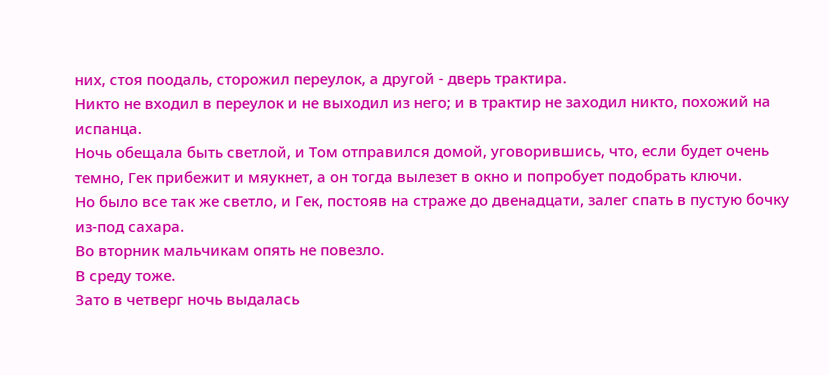них, стоя поодаль, сторожил переулок, а другой - дверь трактира.
Никто не входил в переулок и не выходил из него; и в трактир не заходил никто, похожий на испанца.
Ночь обещала быть светлой, и Том отправился домой, уговорившись, что, если будет очень темно, Гек прибежит и мяукнет, а он тогда вылезет в окно и попробует подобрать ключи.
Но было все так же светло, и Гек, постояв на страже до двенадцати, залег спать в пустую бочку из-под сахара.
Во вторник мальчикам опять не повезло.
В среду тоже.
Зато в четверг ночь выдалась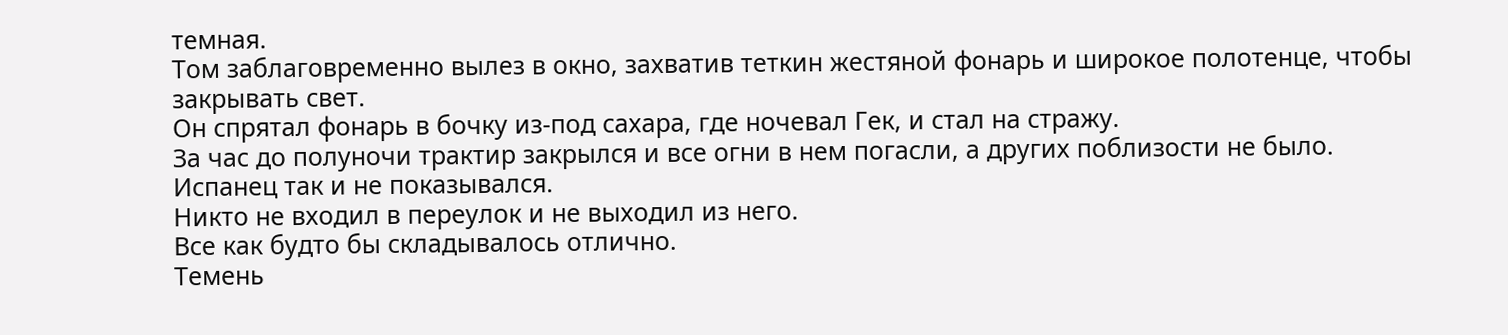темная.
Том заблаговременно вылез в окно, захватив теткин жестяной фонарь и широкое полотенце, чтобы закрывать свет.
Он спрятал фонарь в бочку из-под сахара, где ночевал Гек, и стал на стражу.
За час до полуночи трактир закрылся и все огни в нем погасли, а других поблизости не было.
Испанец так и не показывался.
Никто не входил в переулок и не выходил из него.
Все как будто бы складывалось отлично.
Темень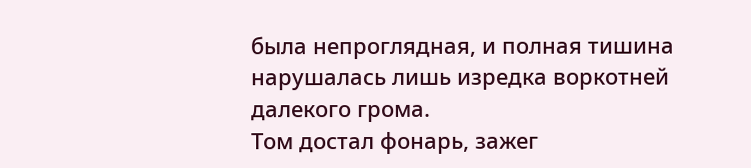была непроглядная, и полная тишина нарушалась лишь изредка воркотней далекого грома.
Том достал фонарь, зажег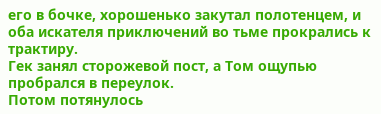его в бочке, хорошенько закутал полотенцем, и оба искателя приключений во тьме прокрались к трактиру.
Гек занял сторожевой пост, а Том ощупью пробрался в переулок.
Потом потянулось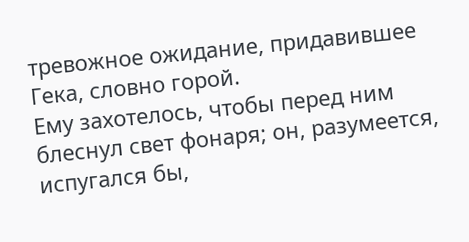тревожное ожидание, придавившее Гека, словно горой.
Ему захотелось, чтобы перед ним блеснул свет фонаря; он, разумеется, испугался бы,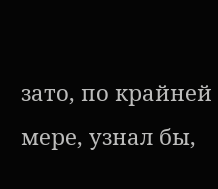зато, по крайней мере, узнал бы,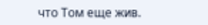что Том еще жив.